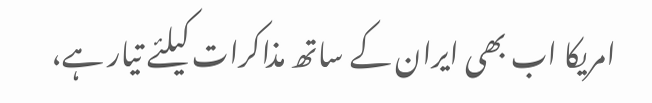امریکا اب بھی ایران کے ساتھ مذاکرات کیلئے تیار ہے،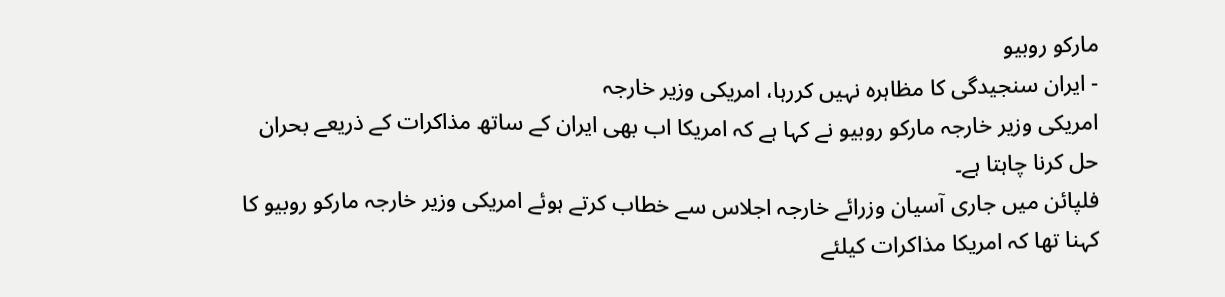مارکو روبیو
- ایران سنجیدگی کا مظاہرہ نہیں کررہا، امریکی وزیر خارجہ
امریکی وزیر خارجہ مارکو روبیو نے کہا ہے کہ امریکا اب بھی ایران کے ساتھ مذاکرات کے ذریعے بحران حل کرنا چاہتا ہے۔
فلپائن میں جاری آسیان وزرائے خارجہ اجلاس سے خطاب کرتے ہوئے امریکی وزیر خارجہ مارکو روبیو کا کہنا تھا کہ امریکا مذاکرات کیلئے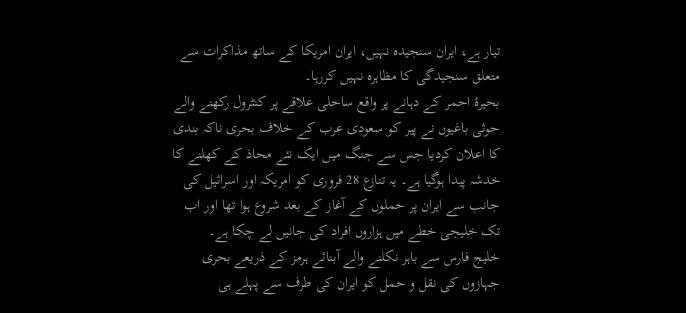تیار ہے، ایران سنجیدہ نہیں، ایران امریکا کے ساتھ مذاکرات سے متعلق سنجیدگی کا مظاہرہ نہیں کررہا۔
بحیرۂ احمر کے دہانے پر واقع ساحلی علاقے پر کنٹرول رکھنے والے حوثی باغیوں نے پیر کو سعودی عرب کے خلاف بحری ناکہ بندی کا اعلان کردیا جس سے جنگ میں ایک نئے محاذ کے کھلنے کا خدشہ پیدا ہوگیا ہے۔ یہ تنازع 28 فروری کو امریکہ اور اسرائیل کی جانب سے ایران پر حملوں کے آغاز کے بعد شروع ہوا تھا اور اب تک خلیجی خطے میں ہزاروں افراد کی جانیں لے چکا ہے۔
خلیج فارس سے باہر نکلنے والے آبنائے ہرمز کے ذریعے بحری جہازوں کی نقل و حمل کو ایران کی طرف سے پہلے ہی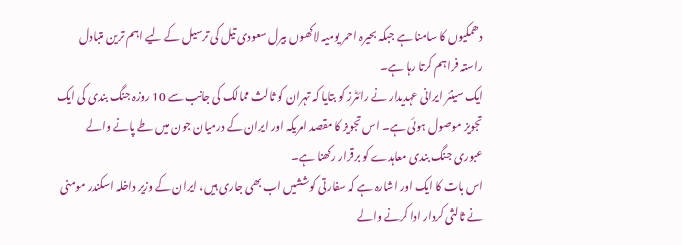دھمکیوں کا سامنا ہے جبکہ بحیرہ احمر یومیہ لاکھوں بیرل سعودی تیل کی ترسیل کے لیے اہم ترین متبادل راستہ فراہم کرتا رہا ہے۔
ایک سینئر ایرانی عہدیدار نے رائٹرز کو بتایا کہ تہران کو ثالث ممالک کی جانب سے 10 روزہ جنگ بندی کی ایک تجویز موصول ہوئی ہے۔ اس تجویز کا مقصد امریکہ اور ایران کے درمیان جون میں طے پانے والے عبوری جنگ بندی معاہدے کو برقرار رکھنا ہے۔
اس بات کا ایک اور اشارہ ہے کہ سفارتی کوششیں اب بھی جاری ہیں، ایران کے وزیر داخلہ اسکندر مومنی نے ثالثی کردار ادا کرنے والے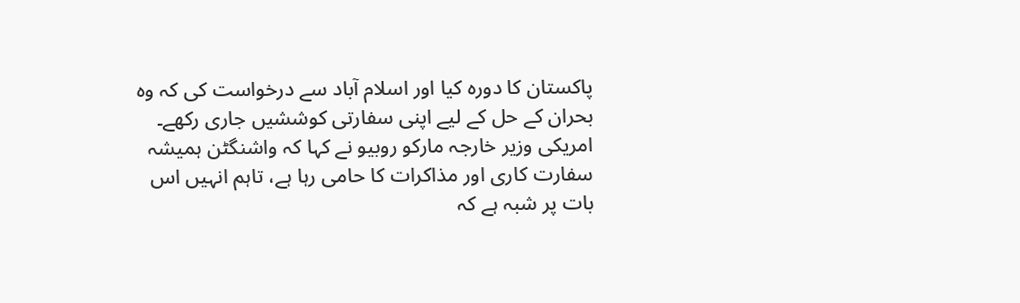پاکستان کا دورہ کیا اور اسلام آباد سے درخواست کی کہ وہ بحران کے حل کے لیے اپنی سفارتی کوششیں جاری رکھے۔
امریکی وزیر خارجہ مارکو روبیو نے کہا کہ واشنگٹن ہمیشہ سفارت کاری اور مذاکرات کا حامی رہا ہے، تاہم انہیں اس بات پر شبہ ہے کہ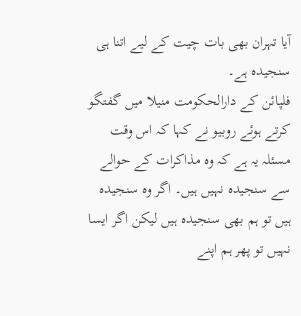آیا تہران بھی بات چیت کے لیے اتنا ہی سنجیدہ ہے۔
فلپائن کے دارالحکومت منیلا میں گفتگو کرتے ہوئے روبیو نے کہا کہ اس وقت مسئلہ یہ ہے کہ وہ مذاکرات کے حوالے سے سنجیدہ نہیں ہیں۔ اگر وہ سنجیدہ ہیں تو ہم بھی سنجیدہ ہیں لیکن اگر ایسا نہیں تو پھر ہم اپنے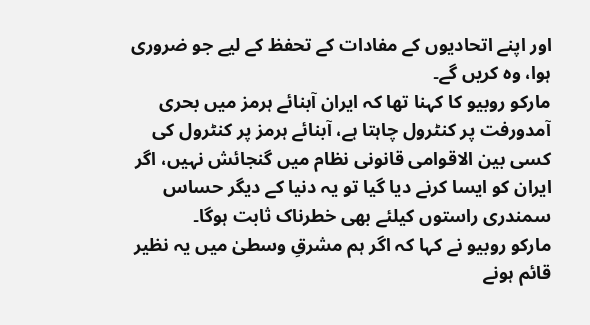اور اپنے اتحادیوں کے مفادات کے تحفظ کے لیے جو ضروری ہوا، وہ کریں گے۔
مارکو روبیو کا کہنا تھا کہ ایران آبنائے ہرمز میں بحری آمدورفت پر کنٹرول چاہتا ہے، آبنائے ہرمز پر کنٹرول کی کسی بین الاقوامی قانونی نظام میں گنجائش نہیں، اگر ایران کو ایسا کرنے دیا گیا تو یہ دنیا کے دیگر حساس سمندری راستوں کیلئے بھی خطرناک ثابت ہوگا۔
مارکو روبیو نے کہا کہ اگر ہم مشرقِ وسطیٰ میں یہ نظیر قائم ہونے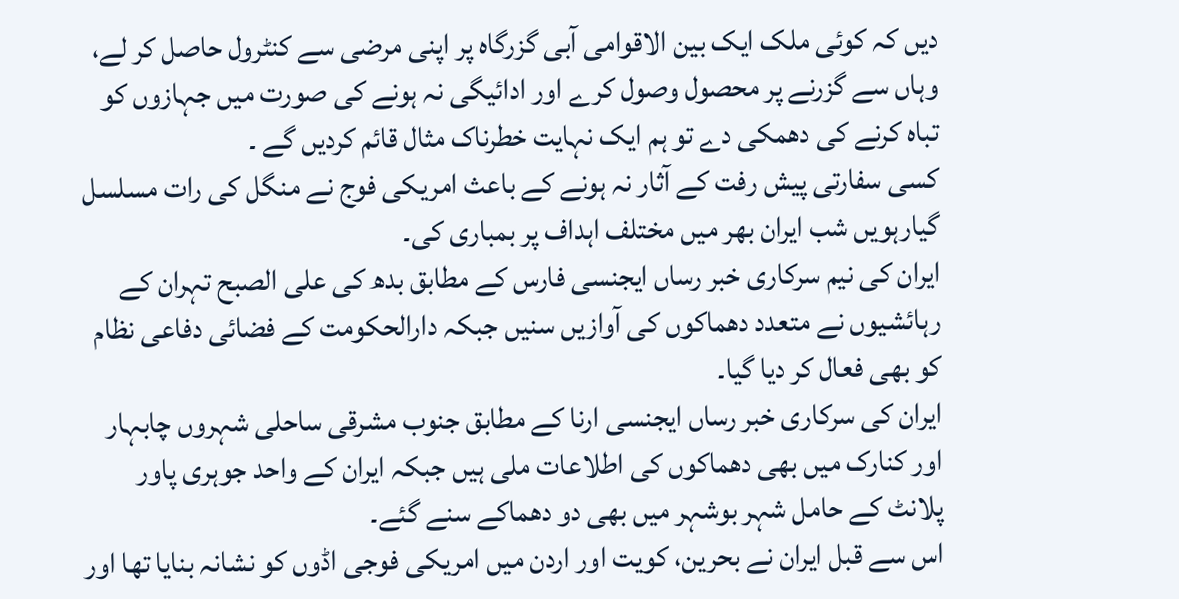دیں کہ کوئی ملک ایک بین الاقوامی آبی گزرگاہ پر اپنی مرضی سے کنٹرول حاصل کر لے، وہاں سے گزرنے پر محصول وصول کرے اور ادائیگی نہ ہونے کی صورت میں جہازوں کو تباہ کرنے کی دھمکی دے تو ہم ایک نہایت خطرناک مثال قائم کردیں گے ۔
کسی سفارتی پیش رفت کے آثار نہ ہونے کے باعث امریکی فوج نے منگل کی رات مسلسل گیارہویں شب ایران بھر میں مختلف اہداف پر بمباری کی۔
ایران کی نیم سرکاری خبر رساں ایجنسی فارس کے مطابق بدھ کی علی الصبح تہران کے رہائشیوں نے متعدد دھماکوں کی آوازیں سنیں جبکہ دارالحکومت کے فضائی دفاعی نظام کو بھی فعال کر دیا گیا۔
ایران کی سرکاری خبر رساں ایجنسی ارنا کے مطابق جنوب مشرقی ساحلی شہروں چابہار اور کنارک میں بھی دھماکوں کی اطلاعات ملی ہیں جبکہ ایران کے واحد جوہری پاور پلانٹ کے حامل شہر بوشہر میں بھی دو دھماکے سنے گئے۔
اس سے قبل ایران نے بحرین، کویت اور اردن میں امریکی فوجی اڈوں کو نشانہ بنایا تھا اور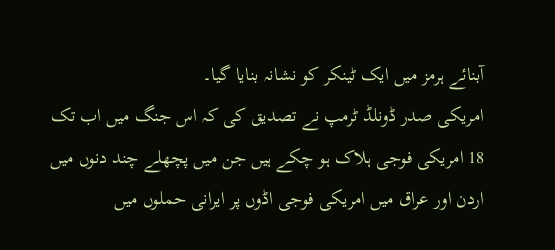آبنائے ہرمز میں ایک ٹینکر کو نشانہ بنایا گیا۔
امریکی صدر ڈونلڈ ٹرمپ نے تصدیق کی کہ اس جنگ میں اب تک 18 امریکی فوجی ہلاک ہو چکے ہیں جن میں پچھلے چند دنوں میں اردن اور عراق میں امریکی فوجی اڈوں پر ایرانی حملوں میں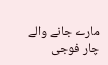مارے جانے والے چار فوجی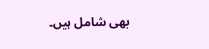بھی شامل ہیں۔